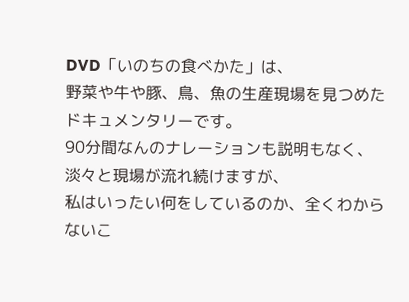DVD「いのちの食べかた」は、
野菜や牛や豚、鳥、魚の生産現場を見つめたドキュメンタリーです。
90分間なんのナレーションも説明もなく、淡々と現場が流れ続けますが、
私はいったい何をしているのか、全くわからないこ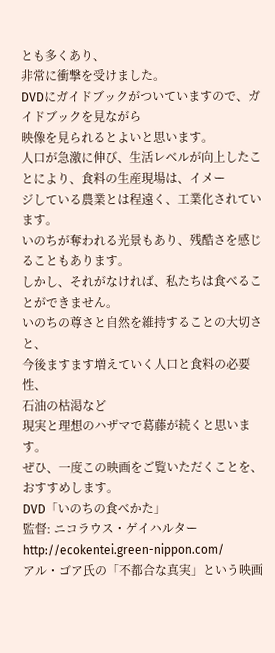とも多くあり、
非常に衝撃を受けました。
DVDにガイドブックがついていますので、ガイドブックを見ながら
映像を見られるとよいと思います。
人口が急激に伸び、生活レベルが向上したことにより、食料の生産現場は、イメー
ジしている農業とは程遠く、工業化されています。
いのちが奪われる光景もあり、残酷さを感じることもあります。
しかし、それがなければ、私たちは食べることができません。
いのちの尊さと自然を維持することの大切さと、
今後ますます増えていく人口と食料の必要性、
石油の枯渇など
現実と理想のハザマで葛藤が続くと思います。
ぜひ、一度この映画をご覧いただくことを、おすすめします。
DVD「いのちの食べかた」
監督: ニコラウス・ゲイハルター
http://ecokentei.green-nippon.com/
アル・ゴア氏の「不都合な真実」という映画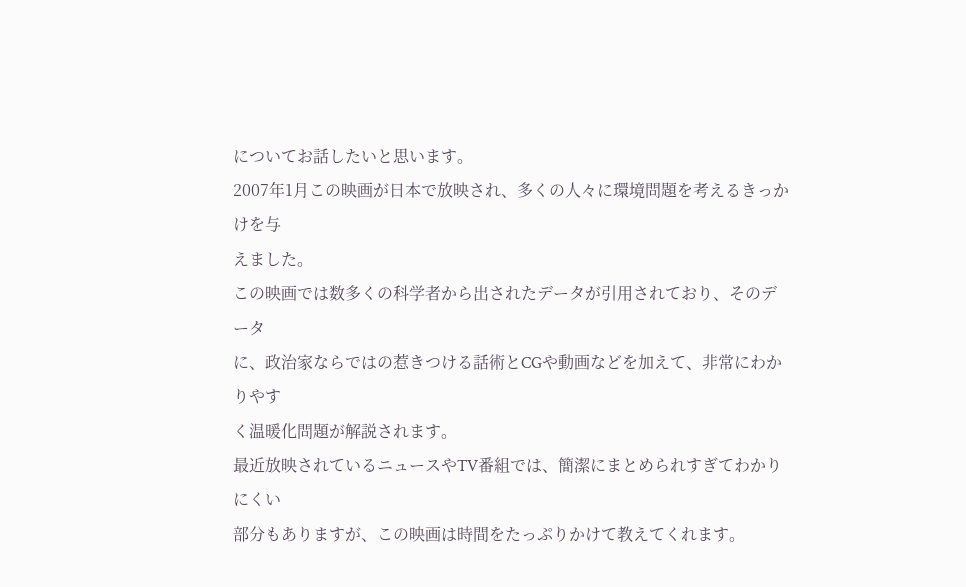についてお話したいと思います。
2007年1月この映画が日本で放映され、多くの人々に環境問題を考えるきっかけを与
えました。
この映画では数多くの科学者から出されたデータが引用されており、そのデータ
に、政治家ならではの惹きつける話術とCGや動画などを加えて、非常にわかりやす
く温暖化問題が解説されます。
最近放映されているニュースやTV番組では、簡潔にまとめられすぎてわかりにくい
部分もありますが、この映画は時間をたっぷりかけて教えてくれます。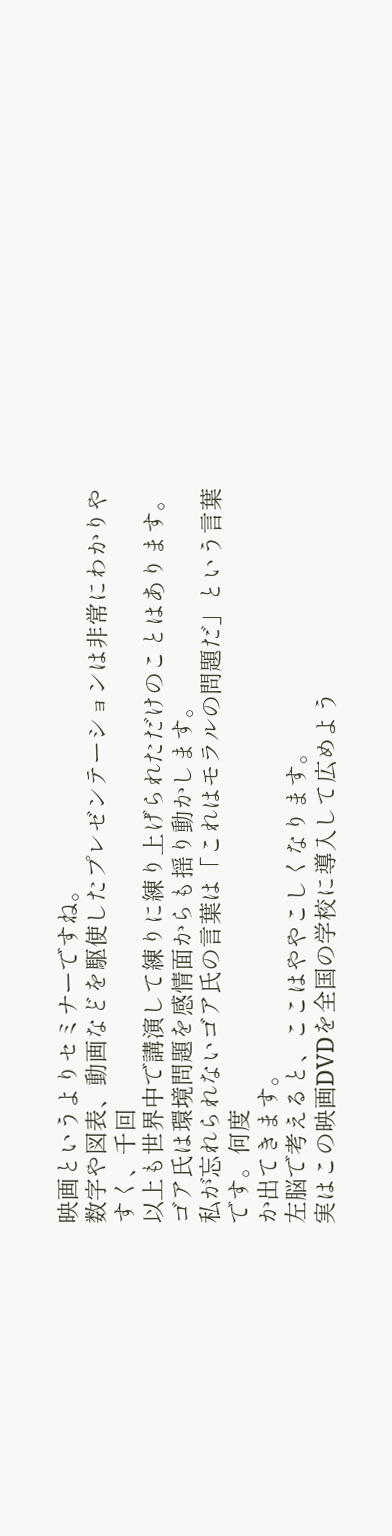映画というよりセミナーですね。
数字や図表、動画などを駆使したプレゼンテーションは非常にわかりやすく、千回
以上も世界中で講演して練りに練り上げられただけのことはあります。
ゴア氏は環境問題を感情面からも揺り動かします。
私が忘れられないゴア氏の言葉は「これはモラルの問題だ」という言葉です。何度
か出てきます。
左脳で考えると、ここはややこしくなります。
実はこの映画DVDを全国の学校に導入して広めよう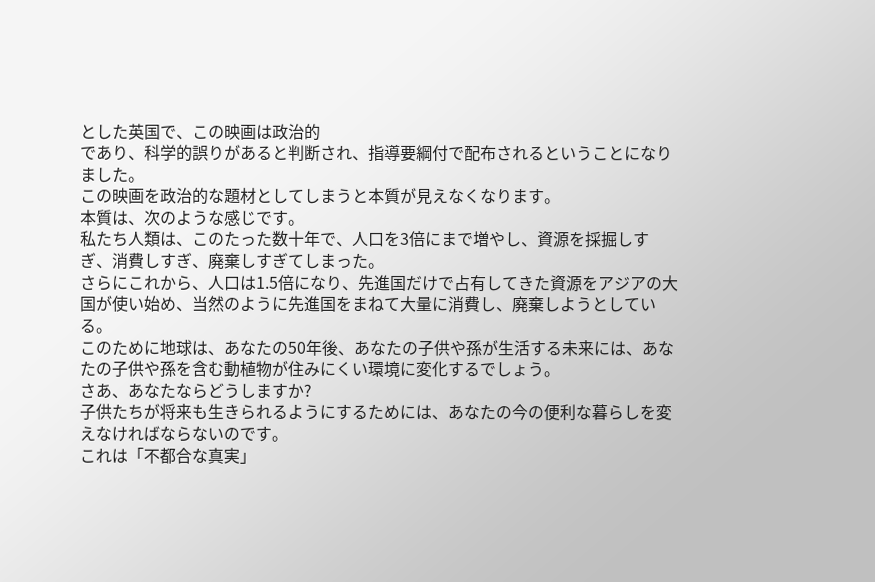とした英国で、この映画は政治的
であり、科学的誤りがあると判断され、指導要綱付で配布されるということになり
ました。
この映画を政治的な題材としてしまうと本質が見えなくなります。
本質は、次のような感じです。
私たち人類は、このたった数十年で、人口を3倍にまで増やし、資源を採掘しす
ぎ、消費しすぎ、廃棄しすぎてしまった。
さらにこれから、人口は1.5倍になり、先進国だけで占有してきた資源をアジアの大
国が使い始め、当然のように先進国をまねて大量に消費し、廃棄しようとしてい
る。
このために地球は、あなたの50年後、あなたの子供や孫が生活する未来には、あな
たの子供や孫を含む動植物が住みにくい環境に変化するでしょう。
さあ、あなたならどうしますか?
子供たちが将来も生きられるようにするためには、あなたの今の便利な暮らしを変
えなければならないのです。
これは「不都合な真実」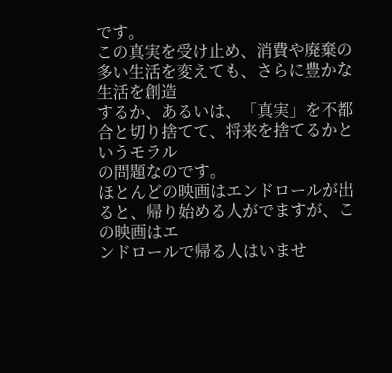です。
この真実を受け止め、消費や廃棄の多い生活を変えても、さらに豊かな生活を創造
するか、あるいは、「真実」を不都合と切り捨てて、将来を捨てるかというモラル
の問題なのです。
ほとんどの映画はエンドロールが出ると、帰り始める人がでますが、この映画はエ
ンドロールで帰る人はいませ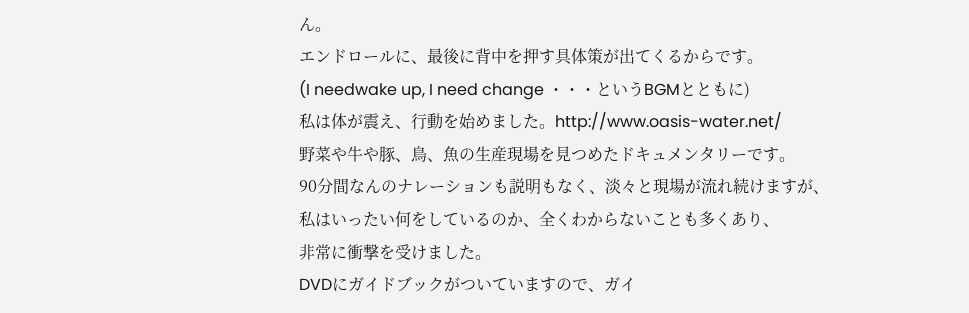ん。
エンドロールに、最後に背中を押す具体策が出てくるからです。
(I needwake up, I need change ・・・というBGMとともに)
私は体が震え、行動を始めました。http://www.oasis-water.net/
野菜や牛や豚、鳥、魚の生産現場を見つめたドキュメンタリーです。
90分間なんのナレーションも説明もなく、淡々と現場が流れ続けますが、
私はいったい何をしているのか、全くわからないことも多くあり、
非常に衝撃を受けました。
DVDにガイドブックがついていますので、ガイ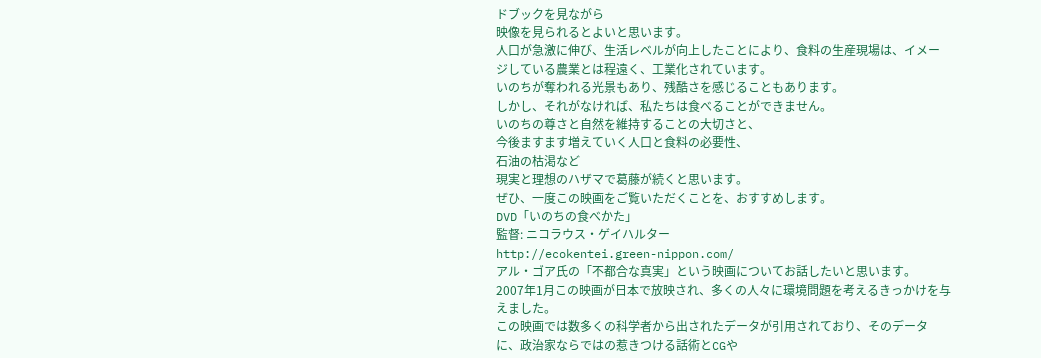ドブックを見ながら
映像を見られるとよいと思います。
人口が急激に伸び、生活レベルが向上したことにより、食料の生産現場は、イメー
ジしている農業とは程遠く、工業化されています。
いのちが奪われる光景もあり、残酷さを感じることもあります。
しかし、それがなければ、私たちは食べることができません。
いのちの尊さと自然を維持することの大切さと、
今後ますます増えていく人口と食料の必要性、
石油の枯渇など
現実と理想のハザマで葛藤が続くと思います。
ぜひ、一度この映画をご覧いただくことを、おすすめします。
DVD「いのちの食べかた」
監督: ニコラウス・ゲイハルター
http://ecokentei.green-nippon.com/
アル・ゴア氏の「不都合な真実」という映画についてお話したいと思います。
2007年1月この映画が日本で放映され、多くの人々に環境問題を考えるきっかけを与
えました。
この映画では数多くの科学者から出されたデータが引用されており、そのデータ
に、政治家ならではの惹きつける話術とCGや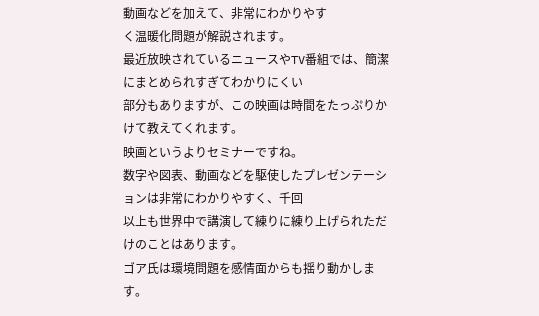動画などを加えて、非常にわかりやす
く温暖化問題が解説されます。
最近放映されているニュースやTV番組では、簡潔にまとめられすぎてわかりにくい
部分もありますが、この映画は時間をたっぷりかけて教えてくれます。
映画というよりセミナーですね。
数字や図表、動画などを駆使したプレゼンテーションは非常にわかりやすく、千回
以上も世界中で講演して練りに練り上げられただけのことはあります。
ゴア氏は環境問題を感情面からも揺り動かします。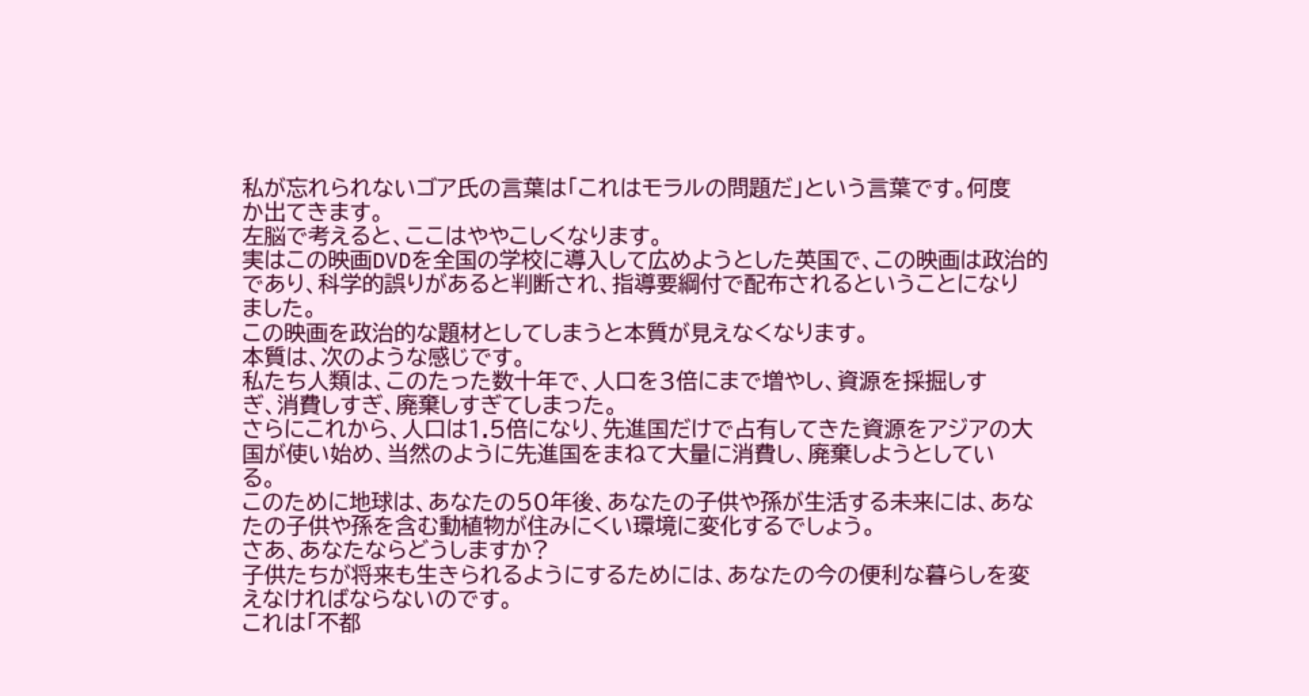私が忘れられないゴア氏の言葉は「これはモラルの問題だ」という言葉です。何度
か出てきます。
左脳で考えると、ここはややこしくなります。
実はこの映画DVDを全国の学校に導入して広めようとした英国で、この映画は政治的
であり、科学的誤りがあると判断され、指導要綱付で配布されるということになり
ました。
この映画を政治的な題材としてしまうと本質が見えなくなります。
本質は、次のような感じです。
私たち人類は、このたった数十年で、人口を3倍にまで増やし、資源を採掘しす
ぎ、消費しすぎ、廃棄しすぎてしまった。
さらにこれから、人口は1.5倍になり、先進国だけで占有してきた資源をアジアの大
国が使い始め、当然のように先進国をまねて大量に消費し、廃棄しようとしてい
る。
このために地球は、あなたの50年後、あなたの子供や孫が生活する未来には、あな
たの子供や孫を含む動植物が住みにくい環境に変化するでしょう。
さあ、あなたならどうしますか?
子供たちが将来も生きられるようにするためには、あなたの今の便利な暮らしを変
えなければならないのです。
これは「不都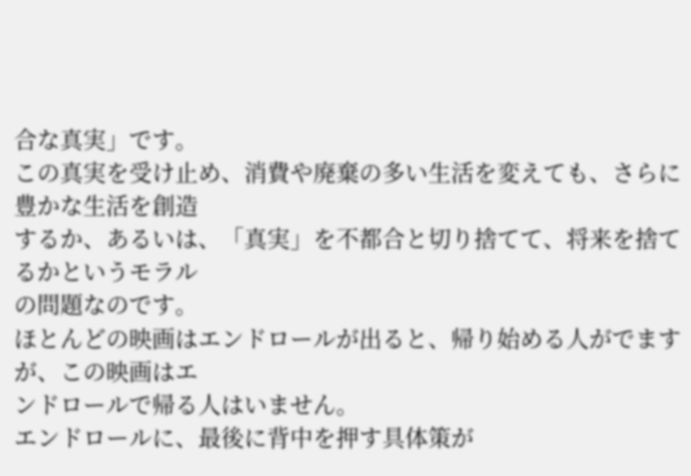合な真実」です。
この真実を受け止め、消費や廃棄の多い生活を変えても、さらに豊かな生活を創造
するか、あるいは、「真実」を不都合と切り捨てて、将来を捨てるかというモラル
の問題なのです。
ほとんどの映画はエンドロールが出ると、帰り始める人がでますが、この映画はエ
ンドロールで帰る人はいません。
エンドロールに、最後に背中を押す具体策が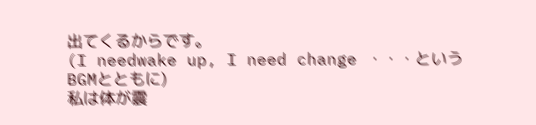出てくるからです。
(I needwake up, I need change ・・・というBGMとともに)
私は体が震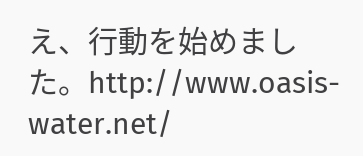え、行動を始めました。http://www.oasis-water.net/